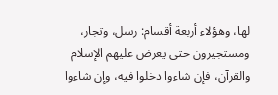لها، وهؤلاء أربعة أقسام: رسل، وتجار، ومستجيرون حتى يعرض عليهم الإسلام والقرآن، فإن شاءوا دخلوا فيه، وإن شاءوا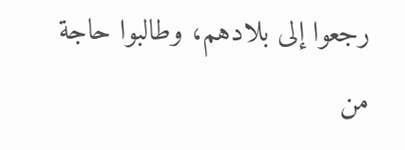رجعوا إلى بلادهم، وطالبوا حاجة من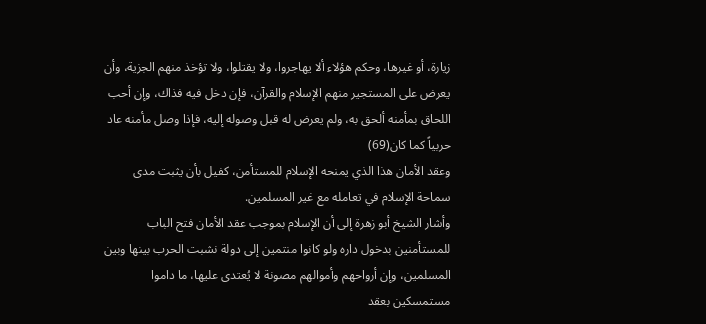زيارة، أو غيرها، وحكم هؤلاء ألا يهاجروا، ولا يقتلوا، ولا تؤخذ منهم الجزية، وأن يعرض على المستجير منهم الإسلام والقرآن، فإن دخل فيه فذاك، وإن أحب اللحاق بمأمنه ألحق به، ولم يعرض له قبل وصوله إليه، فإذا وصل مأمنه عاد حربياً كما كان(69)
وعقد الأمان هذا الذي يمنحه الإسلام للمستأمن، كفيل بأن يثبت مدى سماحة الإسلام في تعامله مع غير المسلمين.
وأشار الشيخ أبو زهرة إلى أن الإسلام بموجب عقد الأمان فتح الباب للمستأمنين بدخول داره ولو كانوا منتمين إلى دولة نشبت الحرب بينها وبين المسلمين، وإن أرواحهم وأموالهم مصونة لا يُعتدى عليها، ما داموا مستمسكين بعقد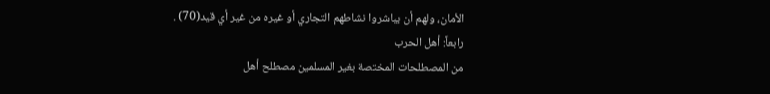الأمان، ولهم أن يباشروا نشاطهم التجاري أو غيره من غير أي قيد(70) .
رابعاً: أهل الحرب
من المصطلحات المختصة بغير المسلمين مصطلح أهل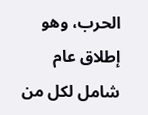الحرب، وهو إطلاق عام شامل لكل من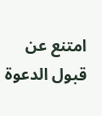امتنع عن قبول الدعوة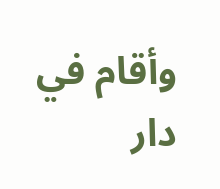وأقام في دار